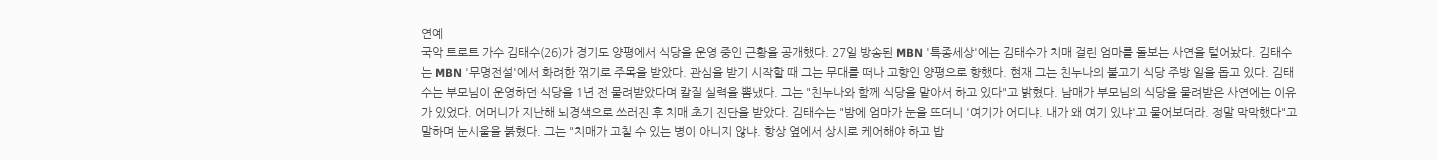연예
국악 트로트 가수 김태수(26)가 경기도 양평에서 식당을 운영 중인 근황을 공개했다. 27일 방송된 MBN '특종세상'에는 김태수가 치매 걸린 엄마를 돌보는 사연을 털어놨다. 김태수는 MBN '무명전설'에서 화려한 꺾기로 주목을 받았다. 관심을 받기 시작할 때 그는 무대를 떠나 고향인 양평으로 향했다. 현재 그는 친누나의 불고기 식당 주방 일을 돕고 있다. 김태수는 부모님이 운영하던 식당을 1년 전 물려받았다며 칼질 실력을 뽐냈다. 그는 "친누나와 함께 식당을 맡아서 하고 있다"고 밝혔다. 남매가 부모님의 식당을 물려받은 사연에는 이유가 있었다. 어머니가 지난해 뇌경색으로 쓰러진 후 치매 초기 진단을 받았다. 김태수는 "밤에 엄마가 눈을 뜨더니 '여기가 어디냐. 내가 왜 여기 있냐'고 물어보더라. 정말 막막했다"고 말하며 눈시울을 붉혔다. 그는 "치매가 고칠 수 있는 병이 아니지 않냐. 항상 옆에서 상시로 케어해야 하고 밥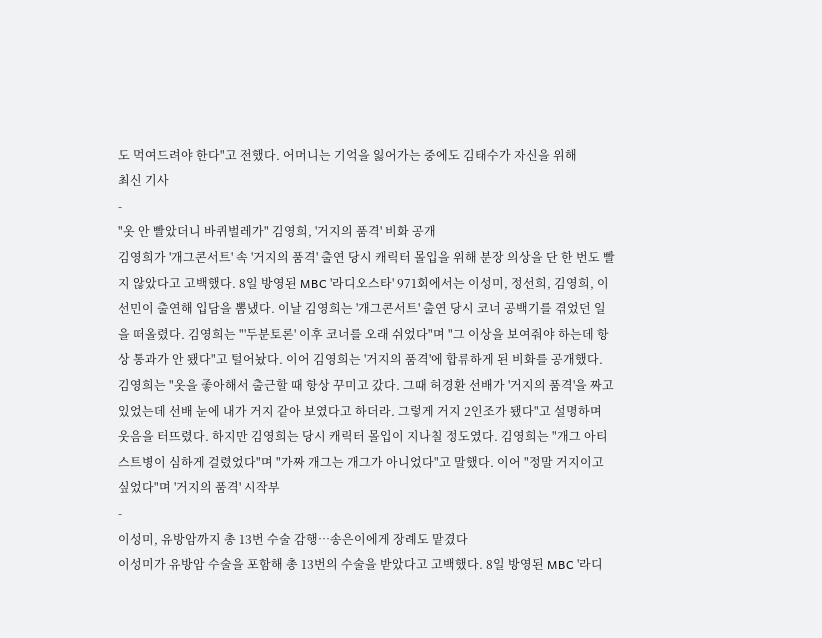도 먹여드려야 한다"고 전했다. 어머니는 기억을 잃어가는 중에도 김태수가 자신을 위해
최신 기사
-
"옷 안 빨았더니 바퀴벌레가" 김영희, '거지의 품격' 비화 공개
김영희가 '개그콘서트' 속 '거지의 품격' 출연 당시 캐릭터 몰입을 위해 분장 의상을 단 한 번도 빨지 않았다고 고백했다. 8일 방영된 MBC '라디오스타' 971회에서는 이성미, 정선희, 김영희, 이선민이 출연해 입담을 뽐냈다. 이날 김영희는 '개그콘서트' 출연 당시 코너 공백기를 겪었던 일을 떠올렸다. 김영희는 "'두분토론' 이후 코너를 오래 쉬었다"며 "그 이상을 보여줘야 하는데 항상 통과가 안 됐다"고 털어놨다. 이어 김영희는 '거지의 품격'에 합류하게 된 비화를 공개했다. 김영희는 "옷을 좋아해서 출근할 때 항상 꾸미고 갔다. 그때 허경환 선배가 '거지의 품격'을 짜고 있었는데 선배 눈에 내가 거지 같아 보였다고 하더라. 그렇게 거지 2인조가 됐다"고 설명하며 웃음을 터뜨렸다. 하지만 김영희는 당시 캐릭터 몰입이 지나칠 정도였다. 김영희는 "개그 아티스트병이 심하게 걸렸었다"며 "가짜 개그는 개그가 아니었다"고 말했다. 이어 "정말 거지이고 싶었다"며 '거지의 품격' 시작부
-
이성미, 유방암까지 총 13번 수술 감행…송은이에게 장례도 맡겼다
이성미가 유방암 수술을 포함해 총 13번의 수술을 받았다고 고백했다. 8일 방영된 MBC '라디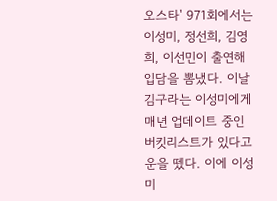오스타' 971회에서는 이성미, 정선희, 김영희, 이선민이 출연해 입담을 뽐냈다. 이날 김구라는 이성미에게 매년 업데이트 중인 버킷리스트가 있다고 운을 뗐다. 이에 이성미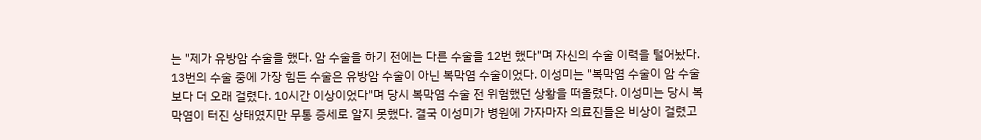는 "제가 유방암 수술을 했다. 암 수술을 하기 전에는 다른 수술을 12번 했다"며 자신의 수술 이력을 털어놨다. 13번의 수술 중에 가장 힘든 수술은 유방암 수술이 아닌 복막염 수술이었다. 이성미는 "복막염 수술이 암 수술보다 더 오래 걸렸다. 10시간 이상이었다"며 당시 복막염 수술 전 위험했던 상황을 떠올렸다. 이성미는 당시 복막염이 터진 상태였지만 무통 증세로 알지 못했다. 결국 이성미가 병원에 가자마자 의료진들은 비상이 걸렸고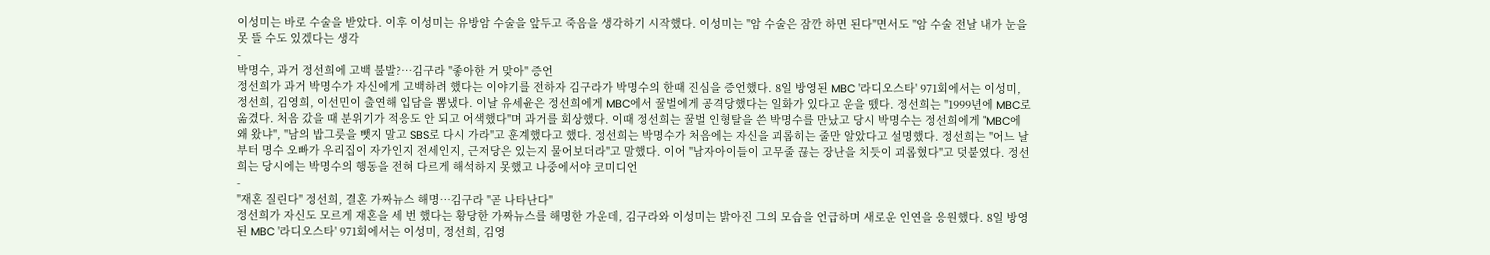이성미는 바로 수술을 받았다. 이후 이성미는 유방암 수술을 앞두고 죽음을 생각하기 시작했다. 이성미는 "암 수술은 잠깐 하면 된다"면서도 "암 수술 전날 내가 눈을 못 뜰 수도 있겠다는 생각
-
박명수, 과거 정선희에 고백 불발?…김구라 "좋아한 거 맞아" 증언
정선희가 과거 박명수가 자신에게 고백하려 했다는 이야기를 전하자 김구라가 박명수의 한때 진심을 증언했다. 8일 방영된 MBC '라디오스타' 971회에서는 이성미, 정선희, 김영희, 이선민이 출연해 입담을 뽐냈다. 이날 유세윤은 정선희에게 MBC에서 꿀벌에게 공격당했다는 일화가 있다고 운을 뗐다. 정선희는 "1999년에 MBC로 옮겼다. 처음 갔을 때 분위기가 적응도 안 되고 어색했다"며 과거를 회상했다. 이때 정선희는 꿀벌 인형탈을 쓴 박명수를 만났고 당시 박명수는 정선희에게 "MBC에 왜 왔냐", "남의 밥그릇을 뺏지 말고 SBS로 다시 가라"고 훈계했다고 했다. 정선희는 박명수가 처음에는 자신을 괴롭히는 줄만 알았다고 설명했다. 정선희는 "어느 날부터 명수 오빠가 우리집이 자가인지 전세인지, 근저당은 있는지 물어보더라"고 말했다. 이어 "남자아이들이 고무줄 끊는 장난을 치듯이 괴롭혔다"고 덧붙였다. 정선희는 당시에는 박명수의 행동을 전혀 다르게 해석하지 못했고 나중에서야 코미디언
-
"재혼 질린다" 정선희, 결혼 가짜뉴스 해명…김구라 "곧 나타난다"
정선희가 자신도 모르게 재혼을 세 번 했다는 황당한 가짜뉴스를 해명한 가운데, 김구라와 이성미는 밝아진 그의 모습을 언급하며 새로운 인연을 응원했다. 8일 방영된 MBC '라디오스타' 971회에서는 이성미, 정선희, 김영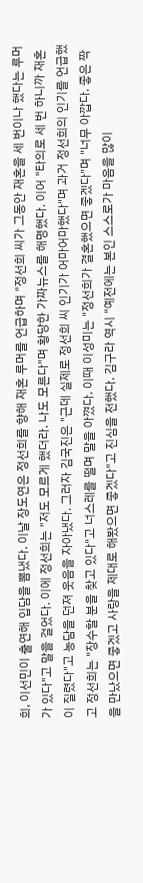희, 이선민이 출연해 입담을 뽐냈다. 이날 장도연은 정선희를 향해 재혼 루머를 언급하며 "정선희 씨가 그동안 재혼을 세 번이나 했다는 루머가 있다"고 말을 걸었다. 이에 정선희는 "저도 모르게 했더라. 나도 모른다"며 황당한 가짜뉴스를 해명했다. 이어 "타의로 세 번 하니까 재혼이 질렸다"고 농담을 던져 웃음을 자아냈다. 그러자 김국진은 "근데 실제로 정선희 씨 인기가 어마어마했다"며 과거 정선희의 인기를 언급했고 정선희는 "장수할 분을 찾고 있다"고 너스레를 떨며 말을 아꼈다. 이때 이성미는 "정선희가 결혼했으면 좋겠다"며 "너무 아깝다. 좋은 짝을 만났으면 좋겠고 사랑을 제대로 해봤으면 좋겠다"고 진심을 전했다. 김구라 역시 "예전에는 본인 스스로가 마음을 많이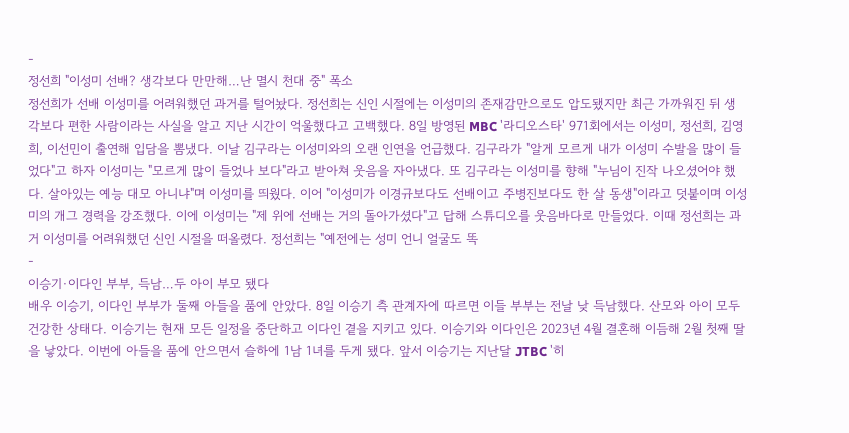-
정선희 "이성미 선배? 생각보다 만만해…난 멸시 천대 중" 폭소
정선희가 선배 이성미를 어려워했던 과거를 털어놨다. 정선희는 신인 시절에는 이성미의 존재감만으로도 압도됐지만 최근 가까워진 뒤 생각보다 편한 사람이라는 사실을 알고 지난 시간이 억울했다고 고백했다. 8일 방영된 MBC '라디오스타' 971회에서는 이성미, 정선희, 김영희, 이선민이 출연해 입담을 뽐냈다. 이날 김구라는 이성미와의 오랜 인연을 언급했다. 김구라가 "알게 모르게 내가 이성미 수발을 많이 들었다"고 하자 이성미는 "모르게 많이 들었나 보다"라고 받아쳐 웃음을 자아냈다. 또 김구라는 이성미를 향해 "누님이 진작 나오셨어야 했다. 살아있는 예능 대모 아니냐"며 이성미를 띄웠다. 이어 "이성미가 이경규보다도 선배이고 주병진보다도 한 살 동생"이라고 덧붙이며 이성미의 개그 경력을 강조했다. 이에 이성미는 "제 위에 선배는 거의 돌아가셨다"고 답해 스튜디오를 웃음바다로 만들었다. 이때 정선희는 과거 이성미를 어려워했던 신인 시절을 떠올렸다. 정선희는 "예전에는 성미 언니 얼굴도 똑
-
이승기·이다인 부부, 득남…두 아이 부모 됐다
배우 이승기, 이다인 부부가 둘째 아들을 품에 안았다. 8일 이승기 측 관계자에 따르면 이들 부부는 전날 낮 득남했다. 산모와 아이 모두 건강한 상태다. 이승기는 현재 모든 일정을 중단하고 이다인 곁을 지키고 있다. 이승기와 이다인은 2023년 4월 결혼해 이듬해 2월 첫째 딸을 낳았다. 이번에 아들을 품에 안으면서 슬하에 1남 1녀를 두게 됐다. 앞서 이승기는 지난달 JTBC '히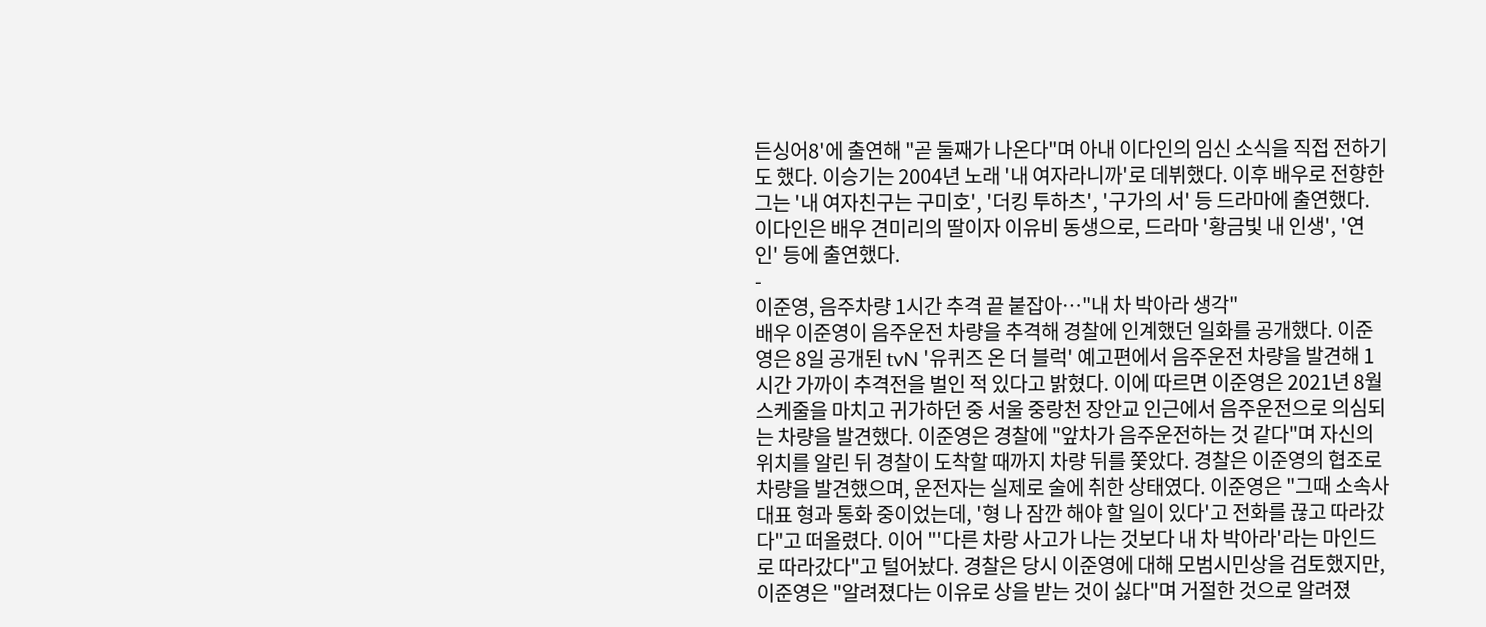든싱어8'에 출연해 "곧 둘째가 나온다"며 아내 이다인의 임신 소식을 직접 전하기도 했다. 이승기는 2004년 노래 '내 여자라니까'로 데뷔했다. 이후 배우로 전향한 그는 '내 여자친구는 구미호', '더킹 투하츠', '구가의 서' 등 드라마에 출연했다. 이다인은 배우 견미리의 딸이자 이유비 동생으로, 드라마 '황금빛 내 인생', '연인' 등에 출연했다.
-
이준영, 음주차량 1시간 추격 끝 붙잡아…"내 차 박아라 생각"
배우 이준영이 음주운전 차량을 추격해 경찰에 인계했던 일화를 공개했다. 이준영은 8일 공개된 tvN '유퀴즈 온 더 블럭' 예고편에서 음주운전 차량을 발견해 1시간 가까이 추격전을 벌인 적 있다고 밝혔다. 이에 따르면 이준영은 2021년 8월 스케줄을 마치고 귀가하던 중 서울 중랑천 장안교 인근에서 음주운전으로 의심되는 차량을 발견했다. 이준영은 경찰에 "앞차가 음주운전하는 것 같다"며 자신의 위치를 알린 뒤 경찰이 도착할 때까지 차량 뒤를 쫓았다. 경찰은 이준영의 협조로 차량을 발견했으며, 운전자는 실제로 술에 취한 상태였다. 이준영은 "그때 소속사 대표 형과 통화 중이었는데, '형 나 잠깐 해야 할 일이 있다'고 전화를 끊고 따라갔다"고 떠올렸다. 이어 "'다른 차랑 사고가 나는 것보다 내 차 박아라'라는 마인드로 따라갔다"고 털어놨다. 경찰은 당시 이준영에 대해 모범시민상을 검토했지만, 이준영은 "알려졌다는 이유로 상을 받는 것이 싫다"며 거절한 것으로 알려졌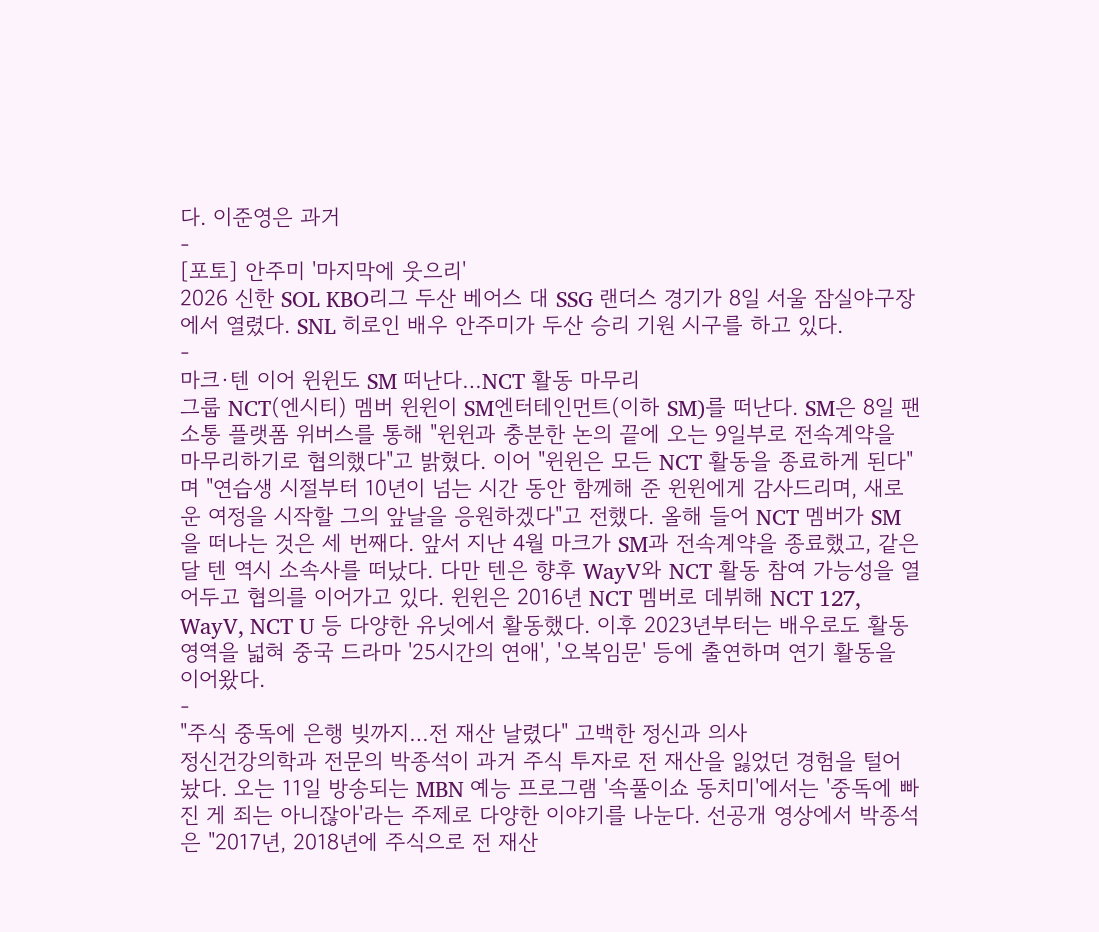다. 이준영은 과거
-
[포토] 안주미 '마지막에 웃으리'
2026 신한 SOL KBO리그 두산 베어스 대 SSG 랜더스 경기가 8일 서울 잠실야구장에서 열렸다. SNL 히로인 배우 안주미가 두산 승리 기원 시구를 하고 있다.
-
마크·텐 이어 윈윈도 SM 떠난다…NCT 활동 마무리
그룹 NCT(엔시티) 멤버 윈윈이 SM엔터테인먼트(이하 SM)를 떠난다. SM은 8일 팬 소통 플랫폼 위버스를 통해 "윈윈과 충분한 논의 끝에 오는 9일부로 전속계약을 마무리하기로 협의했다"고 밝혔다. 이어 "윈윈은 모든 NCT 활동을 종료하게 된다"며 "연습생 시절부터 10년이 넘는 시간 동안 함께해 준 윈윈에게 감사드리며, 새로운 여정을 시작할 그의 앞날을 응원하겠다"고 전했다. 올해 들어 NCT 멤버가 SM을 떠나는 것은 세 번째다. 앞서 지난 4월 마크가 SM과 전속계약을 종료했고, 같은 달 텐 역시 소속사를 떠났다. 다만 텐은 향후 WayV와 NCT 활동 참여 가능성을 열어두고 협의를 이어가고 있다. 윈윈은 2016년 NCT 멤버로 데뷔해 NCT 127, WayV, NCT U 등 다양한 유닛에서 활동했다. 이후 2023년부터는 배우로도 활동 영역을 넓혀 중국 드라마 '25시간의 연애', '오복임문' 등에 출연하며 연기 활동을 이어왔다.
-
"주식 중독에 은행 빚까지…전 재산 날렸다" 고백한 정신과 의사
정신건강의학과 전문의 박종석이 과거 주식 투자로 전 재산을 잃었던 경험을 털어놨다. 오는 11일 방송되는 MBN 예능 프로그램 '속풀이쇼 동치미'에서는 '중독에 빠진 게 죄는 아니잖아'라는 주제로 다양한 이야기를 나눈다. 선공개 영상에서 박종석은 "2017년, 2018년에 주식으로 전 재산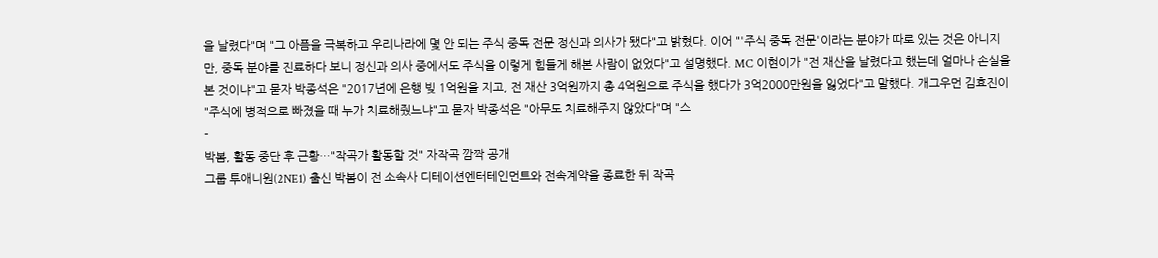을 날렸다"며 "그 아픔을 극복하고 우리나라에 몇 안 되는 주식 중독 전문 정신과 의사가 됐다"고 밝혔다. 이어 "'주식 중독 전문'이라는 분야가 따로 있는 것은 아니지만, 중독 분야를 진료하다 보니 정신과 의사 중에서도 주식을 이렇게 힘들게 해본 사람이 없었다"고 설명했다. MC 이현이가 "전 재산을 날렸다고 했는데 얼마나 손실을 본 것이냐"고 묻자 박종석은 "2017년에 은행 빚 1억원을 지고, 전 재산 3억원까지 총 4억원으로 주식을 했다가 3억2000만원을 잃었다"고 말했다. 개그우먼 김효진이 "주식에 병적으로 빠졌을 때 누가 치료해줬느냐"고 묻자 박종석은 "아무도 치료해주지 않았다"며 "스
-
박봄, 활동 중단 후 근황…"작곡가 활동할 것" 자작곡 깜짝 공개
그룹 투애니원(2NE1) 출신 박봄이 전 소속사 디테이션엔터테인먼트와 전속계약을 종료한 뒤 작곡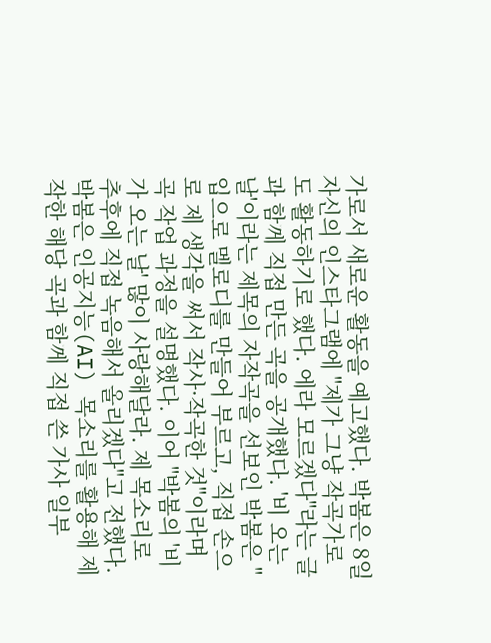가로서 새로운 활동을 예고했다. 박봄은 8일 자신의 인스타그램에 "제가 그냥 작곡가로도 활동하기로 했다. 에라 모르겠다"라는 글과 함께 직접 만든 곡을 공개했다. '비 오는 날'이라는 제목의 자작곡을 선보인 박봄은 "입으로 멜로디를 만들어 부르고, 직접 손으로 제 생각을 써서 작사·작곡한 것"이라며 곡 작업 과정을 설명했다. 이어 "박봄의 '비가 오는 날' 많이 사랑해달라. 제 목소리로 추후에 직접 녹음해서 올리겠다"고 전했다. 박봄은 인공지능(AI) 목소리를 활용해 제작한 해당 곡과 함께 직접 쓴 가사 일부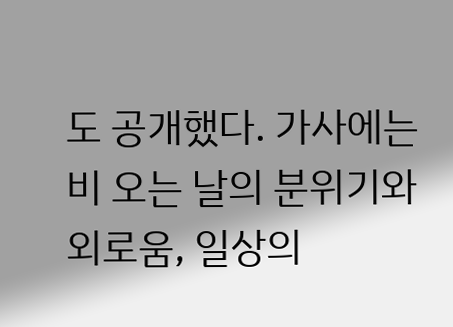도 공개했다. 가사에는 비 오는 날의 분위기와 외로움, 일상의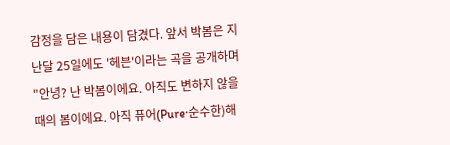감정을 담은 내용이 담겼다. 앞서 박봄은 지난달 25일에도 '헤븐'이라는 곡을 공개하며 "안녕? 난 박봄이에요. 아직도 변하지 않을 때의 봄이에요. 아직 퓨어(Pure·순수한)해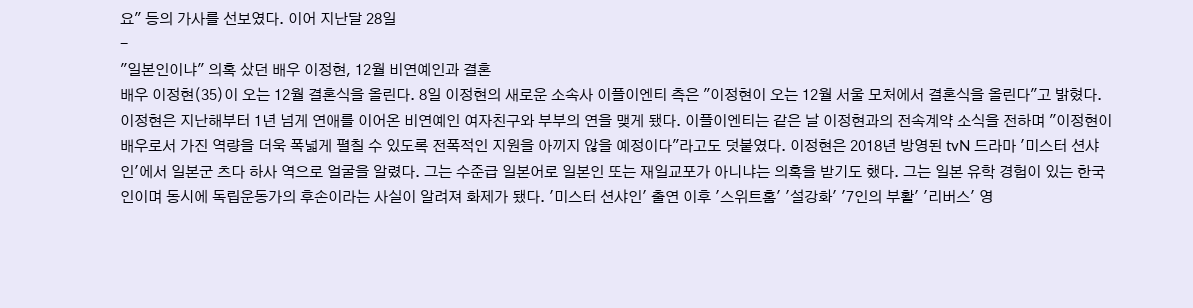요" 등의 가사를 선보였다. 이어 지난달 28일
-
"일본인이냐" 의혹 샀던 배우 이정현, 12월 비연예인과 결혼
배우 이정현(35)이 오는 12월 결혼식을 올린다. 8일 이정현의 새로운 소속사 이플이엔티 측은 "이정현이 오는 12월 서울 모처에서 결혼식을 올린다"고 밝혔다. 이정현은 지난해부터 1년 넘게 연애를 이어온 비연예인 여자친구와 부부의 연을 맺게 됐다. 이플이엔티는 같은 날 이정현과의 전속계약 소식을 전하며 "이정현이 배우로서 가진 역량을 더욱 폭넓게 펼칠 수 있도록 전폭적인 지원을 아끼지 않을 예정이다"라고도 덧붙였다. 이정현은 2018년 방영된 tvN 드라마 '미스터 션샤인'에서 일본군 츠다 하사 역으로 얼굴을 알렸다. 그는 수준급 일본어로 일본인 또는 재일교포가 아니냐는 의혹을 받기도 했다. 그는 일본 유학 경험이 있는 한국인이며 동시에 독립운동가의 후손이라는 사실이 알려져 화제가 됐다. '미스터 션샤인' 출연 이후 '스위트홈' '설강화' '7인의 부활' '리버스' 영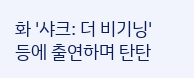화 '샤크: 더 비기닝' 등에 출연하며 탄탄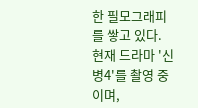한 필모그래피를 쌓고 있다. 현재 드라마 '신병4'를 촬영 중이며,